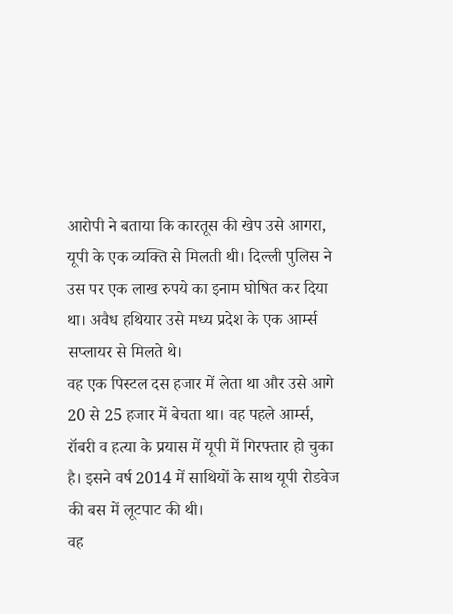आरोपी ने बताया कि कारतूस की खेप उसे आगरा, यूपी के एक व्यक्ति से मिलती थी। दिल्ली पुलिस ने उस पर एक लाख रुपये का इनाम घोषित कर दिया था। अवैध हथियार उसे मध्य प्रदेश के एक आर्म्स सप्लायर से मिलते थे।
वह एक पिस्टल दस हजार में लेता था और उसे आगे 20 से 25 हजार में बेचता था। वह पहले आर्म्स, रॉबरी व हत्या के प्रयास में यूपी में गिरफ्तार हो चुका है। इसने वर्ष 2014 में साथियों के साथ यूपी रोडवेज की बस में लूटपाट की थी।
वह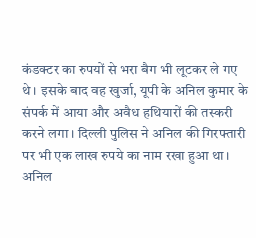कंडक्टर का रुपयों से भरा बैग भी लूटकर ले गए थे। इसके बाद वह खुर्जा, यूपी के अनिल कुमार के संपर्क में आया और अवैध हथियारों की तस्करी करने लगा। दिल्ली पुलिस ने अनिल की गिरफ्तारी पर भी एक लाख रुपये का नाम रखा हुआ था। अनिल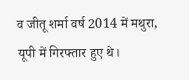व जीतू शर्मा वर्ष 2014 में मथुरा, यूपी में गिरफ्तार हुए थे।